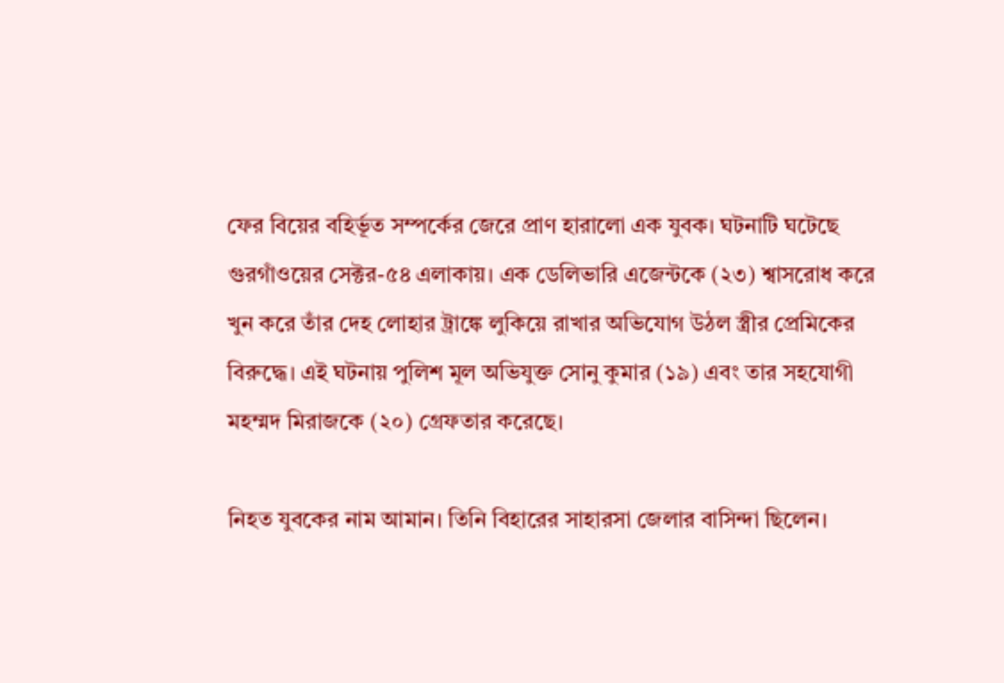ফের বিয়ের বহির্ভূত সম্পর্কের জেরে প্রাণ হারালো এক যুবক। ঘটনাটি ঘটেছে গুরগাঁওয়ের সেক্টর-৫৪ এলাকায়। এক ডেলিভারি এজেন্টকে (২৩) শ্বাসরোধ করে খুন করে তাঁর দেহ লোহার ট্রাঙ্কে লুকিয়ে রাখার অভিযোগ উঠল স্ত্রীর প্রেমিকের বিরুদ্ধে। এই ঘটনায় পুলিশ মূল অভিযুক্ত সোনু কুমার (১৯) এবং তার সহযোগী মহম্মদ মিরাজকে (২০) গ্রেফতার করেছে।

নিহত যুবকের নাম আমান। তিনি বিহারের সাহারসা জেলার বাসিন্দা ছিলেন।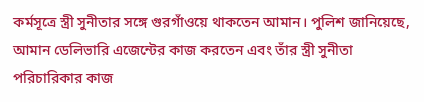কর্মসূত্রে স্ত্রী সুনীতার সঙ্গে গুরগাঁওয়ে থাকতেন আমান। পুলিশ জানিয়েছে, আমান ডেলিভারি এজেন্টের কাজ করতেন এবং তাঁর স্ত্রী সুনীতা পরিচারিকার কাজ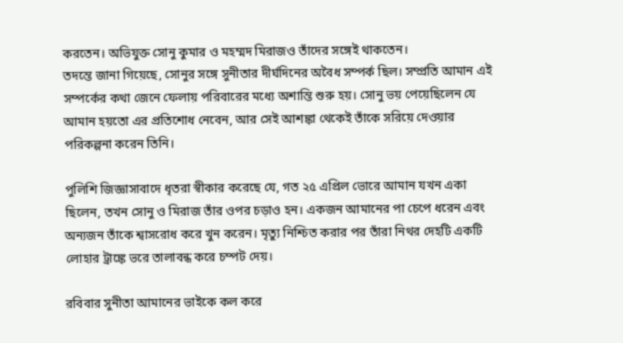করতেন। অভিযুক্ত সোনু কুমার ও মহম্মদ মিরাজও তাঁদের সঙ্গেই থাকতেন।
তদন্তে জানা গিয়েছে, সোনুর সঙ্গে সুনীতার দীর্ঘদিনের অবৈধ সম্পর্ক ছিল। সম্প্রতি আমান এই সম্পর্কের কথা জেনে ফেলায় পরিবারের মধ্যে অশান্তি শুরু হয়। সোনু ভয় পেয়েছিলেন যে আমান হয়তো এর প্রতিশোধ নেবেন, আর সেই আশঙ্কা থেকেই তাঁকে সরিয়ে দেওয়ার পরিকল্পনা করেন তিনি।

পুলিশি জিজ্ঞাসাবাদে ধৃতরা স্বীকার করেছে যে, গত ২৫ এপ্রিল ভোরে আমান যখন একা ছিলেন, তখন সোনু ও মিরাজ তাঁর ওপর চড়াও হন। একজন আমানের পা চেপে ধরেন এবং অন্যজন তাঁকে শ্বাসরোধ করে খুন করেন। মৃত্যু নিশ্চিত করার পর তাঁরা নিথর দেহটি একটি লোহার ট্রাঙ্কে ভরে তালাবন্ধ করে চম্পট দেয়।

রবিবার সুনীতা আমানের ভাইকে কল করে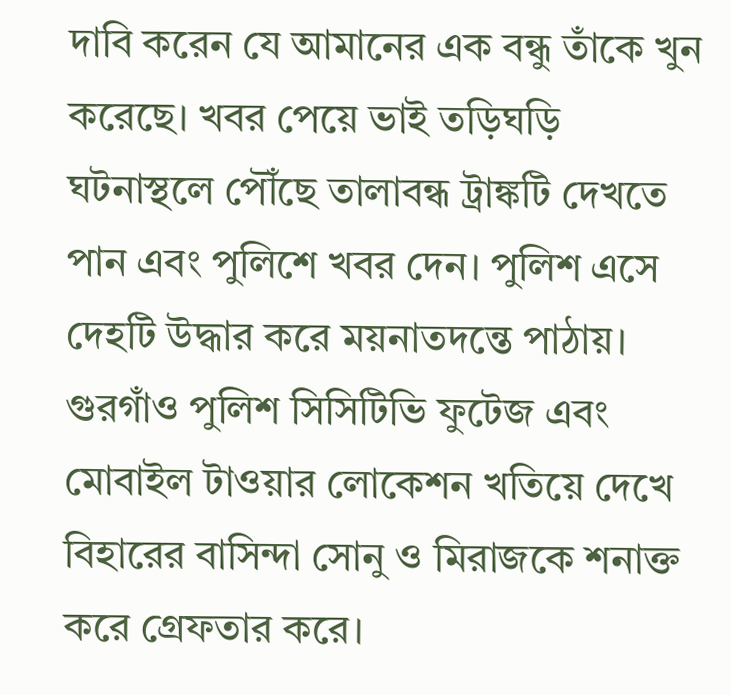দাবি করেন যে আমানের এক বন্ধু তাঁকে খুন করেছে। খবর পেয়ে ভাই তড়িঘড়ি ঘটনাস্থলে পৌঁছে তালাবন্ধ ট্রাঙ্কটি দেখতে পান এবং পুলিশে খবর দেন। পুলিশ এসে দেহটি উদ্ধার করে ময়নাতদন্তে পাঠায়। গুরগাঁও পুলিশ সিসিটিভি ফুটেজ এবং মোবাইল টাওয়ার লোকেশন খতিয়ে দেখে বিহারের বাসিন্দা সোনু ও মিরাজকে শনাক্ত করে গ্রেফতার করে।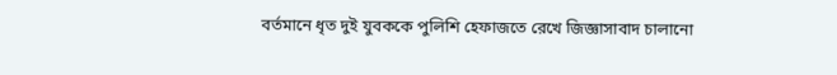বর্তমানে ধৃত দুই যুবককে পুলিশি হেফাজতে রেখে জিজ্ঞাসাবাদ চালানো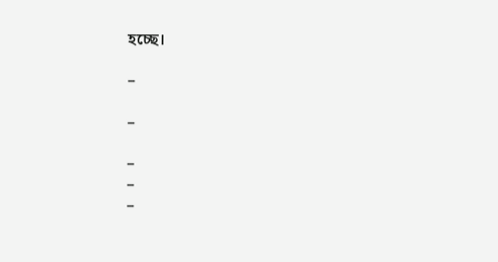হচ্ছে।

–

–

–
–
–